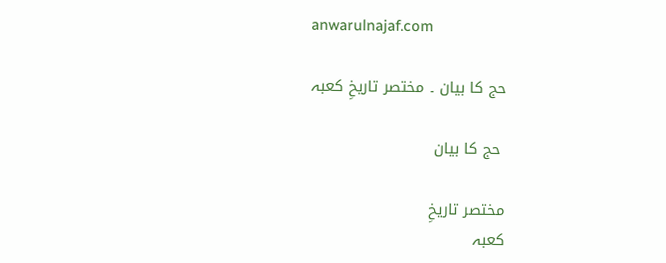anwarulnajaf.com

حج کا بیان ۔ مختصر تاریخِ کعبہ

 حج کا بیان

مختصر تاریخِ
کعبہ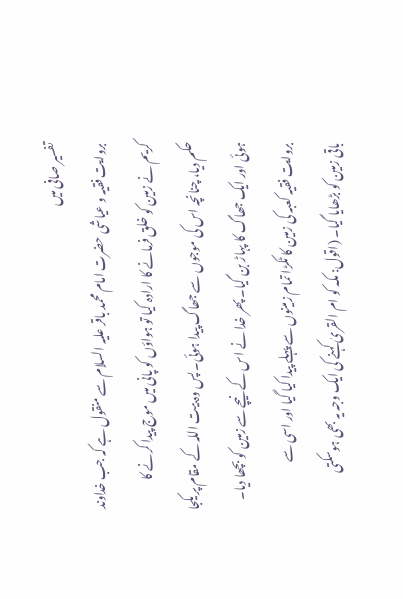تفسیر صافی میں
بروایت فقیہ و عیاشی حضرت امام محمد باقر علیہ السلام سے منقول ہے کہ جب خداوند
کریم نے زمین کو خلق فرمانے کا ارادہ کیا تو ہواؤں کو پانی میں موج پیدا کرنے کا
حکم دیا، چنانچہ اس کی موجوں سے جھاگ پیدا ہوئی۔ پس وہ بیت اللہ کے مقام پر یکجا
ہوئی اور ایک جھاگ کا پہاڑ بن گیا۔ پھر خدا نے اس کے نیچے سے زمین کو بچھا دیا۔
بروایت فقیہ کعبہ کی زمین کا ٹکڑا تمام زمینوں سے پہلے پیدا کیا گیا اور اسی سے
باقی زمین کو بڑھایا گیا۔ (اقول: مکہ کو ام القریٰ کہنے کی ایک وجہ یہ بھی ہوسکتی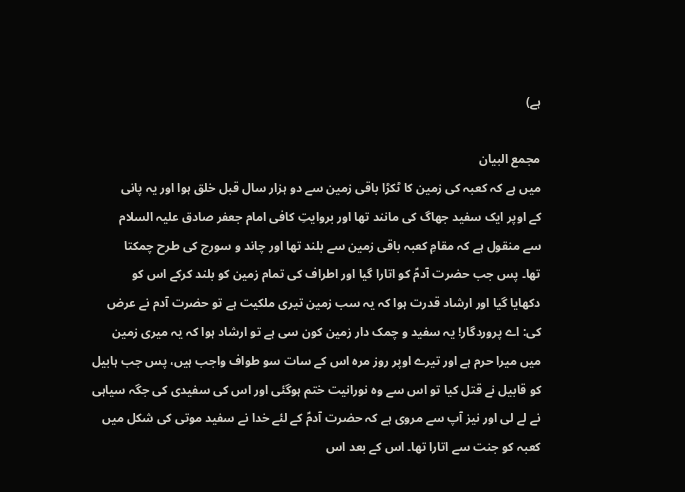ہے)

مجمع البیان
میں ہے کہ کعبہ کی زمین کا ٹکڑا باقی زمین سے دو ہزار سال قبل خلق ہوا اور یہ پانی
کے اوپر ایک سفید جھاگ کی مانند تھا اور بروایتِ کافی امام جعفر صادق علیہ السلام
سے منقول ہے کہ مقامِ کعبہ باقی زمین سے بلند تھا اور چاند و سورج کی طرح چمکتا
تھا۔ پس جب حضرت آدمؑ کو اتارا گیا اور اطراف کی تمام زمین کو بلند کرکے اس کو
دکھایا گیا اور ارشاد قدرت ہوا کہ یہ سب زمین تیری ملکیت ہے تو حضرت آدم نے عرض
کی: اے پروردگار! یہ سفید و چمک دار زمین کون سی ہے تو ارشاد ہوا کہ یہ میری زمین
میں میرا حرم ہے اور تیرے اوپر روز مرہ اس کے سات سو طواف واجب ہیں، پس جب ہابیل
کو قابیل نے قتل کیا تو اس سے وہ نورانیت ختم ہوگئی اور اس کی سفیدی کی جگہ سیاہی
نے لے لی اور نیز آپ سے مروی ہے کہ حضرت آدمؑ کے لئے خدا نے سفید موتی کی شکل میں
کعبہ کو جنت سے اتارا تھا۔ اس کے بعد اس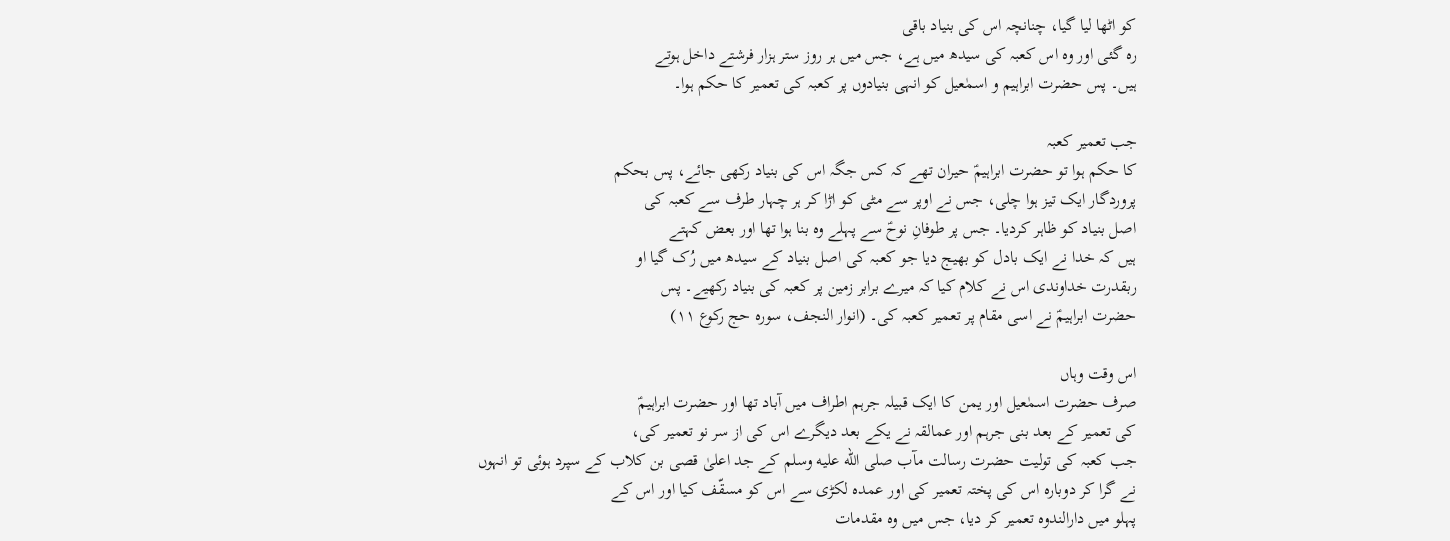کو اٹھا لیا گیا، چنانچہ اس کی بنیاد باقی
رہ گئی اور وہ اس کعبہ کی سیدھ میں ہے، جس میں ہر روز ستر ہزار فرشتے داخل ہوتے
ہیں۔ پس حضرت ابراہیم و اسمٰعیل کو انہی بنیادوں پر کعبہ کی تعمیر کا حکم ہوا۔

جب تعمیر کعبہ
کا حکم ہوا تو حضرت ابراہیمؑ حیران تھے کہ کس جگہ اس کی بنیاد رکھی جائے، پس بحکم
پروردگار ایک تیز ہوا چلی، جس نے اوپر سے مٹی کو اڑا کر ہر چہار طرف سے کعبہ کی
اصل بنیاد کو ظاہر کردیا۔ جس پر طوفانِ نوحؑ سے پہلے وہ بنا ہوا تھا اور بعض کہتے
ہیں کہ خدا نے ایک بادل کو بھیج دیا جو کعبہ کی اصل بنیاد کے سیدھ میں رُک گیا او
ربقدرت خداوندی اس نے کلام کیا کہ میرے برابر زمین پر کعبہ کی بنیاد رکھیے۔ پس
حضرت ابراہیمؑ نے اسی مقام پر تعمیر کعبہ کی۔ (انوار النجف، سورہ حج رکوع ۱۱)

اس وقت وہاں
صرف حضرت اسمٰعیل اور یمن کا ایک قبیلہ جرہم اطراف میں آباد تھا اور حضرت ابراہیمؑ
کی تعمیر کے بعد بنی جرہم اور عمالقہ نے یکے بعد دیگرے اس کی از سر نو تعمیر کی،
جب کعبہ کی تولیت حضرت رسالت مآب صلى الله عليه وسلم کے جد اعلیٰ قصی بن کلاب کے سپرد ہوئی تو انہوں
نے گرا کر دوبارہ اس کی پختہ تعمیر کی اور عمدہ لکڑی سے اس کو مسقّف کیا اور اس کے
پہلو میں دارالندوہ تعمیر کر دیا، جس میں وہ مقدمات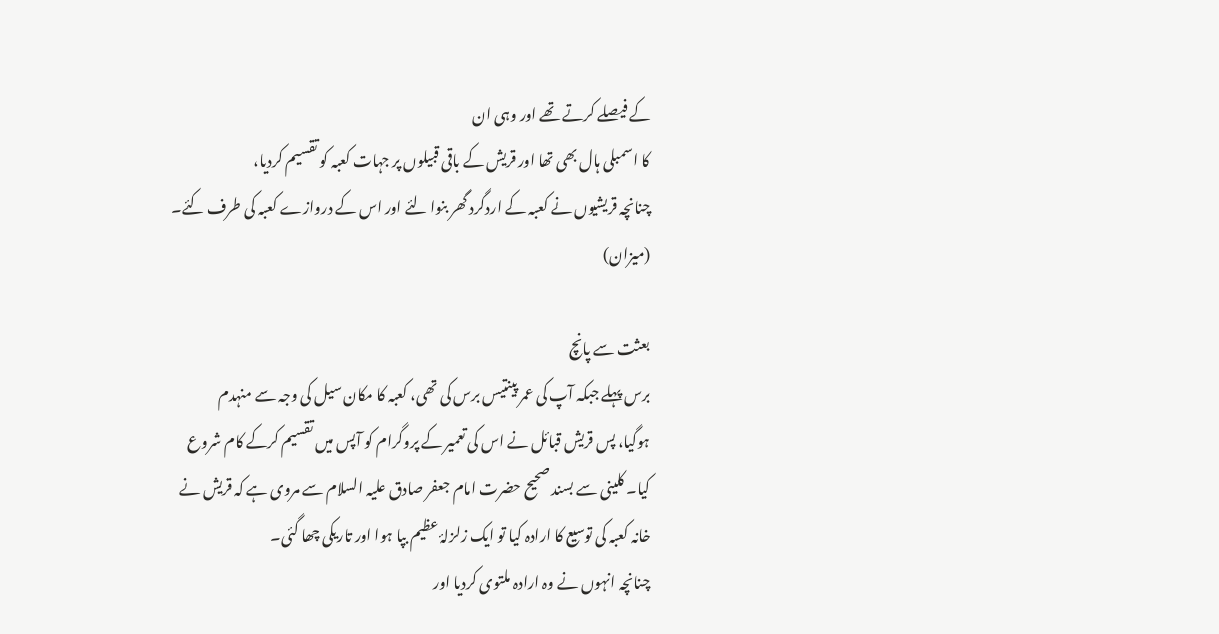کے فیصلے کرتے تھے اور وہی ان
کا اسمبلی ہال بھی تھا اور قریش کے باقی قبیلوں پر جہات کعبہ کو تقسیم کردیا،
چنانچہ قریشیوں نے کعبہ کے اردگرد گھر بنوا لئے اور اس کے دروازے کعبہ کی طرف کئے۔
(میزان)

بعثت سے پانچ
برس پہلے جبکہ آپ کی عمر پینتیس برس کی تھی، کعبہ کا مکان سیل کی وجہ سے منہدم
ہوگیا، پس قریش قبائل نے اس کی تعمیر کے پروگرام کو آپس میں تقسیم کرکے کام شروع
کیا۔ کلینی سے بسند صحیح حضرت امام جعفر صادق علیہ السلام سے مروی ہے کہ قریش نے
خانہ کعبہ کی توسیع کا ارادہ کیا تو ایک زلزلۂ عظیم بپا ہوا اور تاریکی چھا گئی۔
چنانچہ انہوں نے وہ ارادہ ملتوی کردیا اور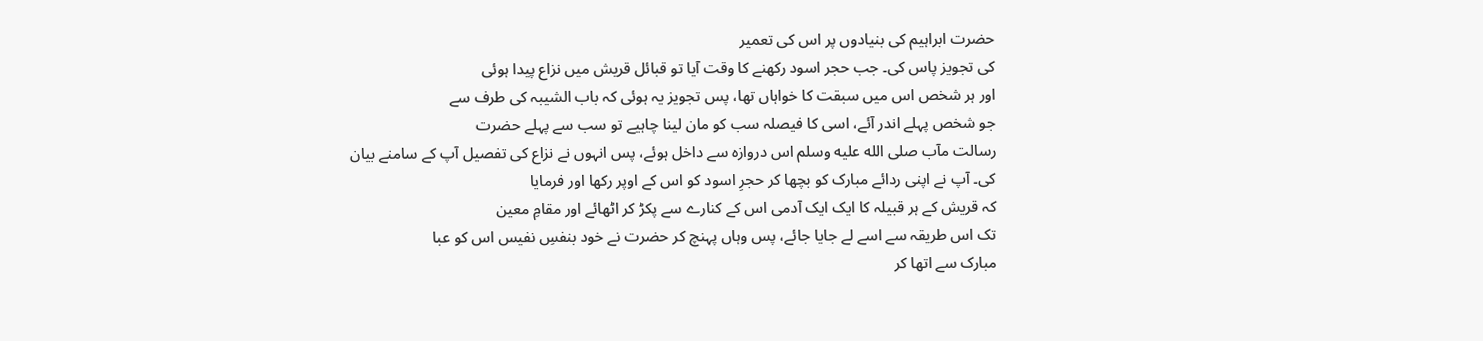حضرت ابراہیم کی بنیادوں پر اس کی تعمیر
کی تجویز پاس کی۔ جب حجر اسود رکھنے کا وقت آیا تو قبائل قریش میں نزاع پیدا ہوئی
اور ہر شخص اس میں سبقت کا خواہاں تھا، پس تجویز یہ ہوئی کہ باب الشیبہ کی طرف سے
جو شخص پہلے اندر آئے، اسی کا فیصلہ سب کو مان لینا چاہیے تو سب سے پہلے حضرت
رسالت مآب صلى الله عليه وسلم اس دروازہ سے داخل ہوئے، پس انہوں نے نزاع کی تفصیل آپ کے سامنے بیان
کی۔ آپ نے اپنی ردائے مبارک کو بچھا کر حجرِ اسود کو اس کے اوپر رکھا اور فرمایا
کہ قریش کے ہر قبیلہ کا ایک ایک آدمی اس کے کنارے سے پکڑ کر اٹھائے اور مقامِ معین
تک اس طریقہ سے اسے لے جایا جائے، پس وہاں پہنچ کر حضرت نے خود بنفسِ نفیس اس کو عبا
مبارک سے اتھا کر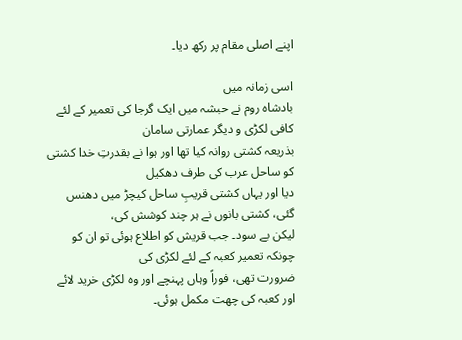اپنے اصلی مقام پر رکھ دیا۔

اسی زمانہ میں
بادشاہ روم نے حبشہ میں ایک گرجا کی تعمیر کے لئے کافی لکڑی و دیگر عمارتی سامان
بذریعہ کشتی روانہ کیا تھا اور ہوا نے بقدرتِ خدا کشتی کو ساحل عرب کی طرف دھکیل
دیا اور یہاں کشتی قریبِ ساحل کیچڑ میں دھنس گئی، کشتی بانوں نے ہر چند کوشش کی،
لیکن بے سود۔ جب قریش کو اطلاع ہوئی تو ان کو چونکہ تعمیر کعبہ کے لئے لکڑی کی
ضرورت تھی، فوراً وہاں پہنچے اور وہ لکڑی خرید لائے اور کعبہ کی چھت مکمل ہوئی۔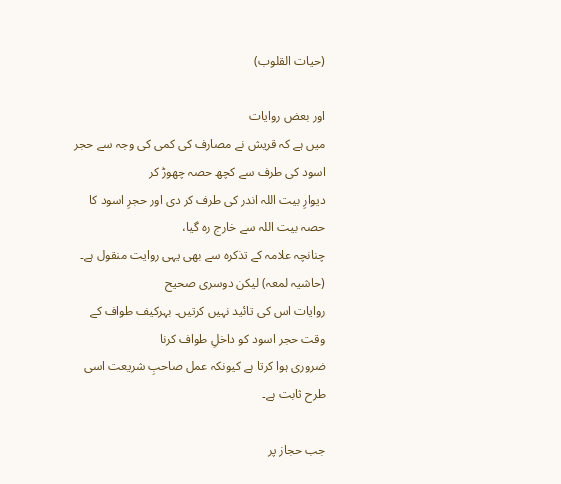(حیات القلوب)

اور بعض روایات
میں ہے کہ قریش نے مصارف کی کمی کی وجہ سے حجر اسود کی طرف سے کچھ حصہ چھوڑ کر
دیوارِ بیت اللہ اندر کی طرف کر دی اور حجرِ اسود کا حصہ بیت اللہ سے خارج رہ گیا،
چنانچہ علامہ کے تذکرہ سے بھی یہی روایت منقول ہے۔ (حاشیہ لمعہ) لیکن دوسری صحیح
روایات اس کی تائید نہیں کرتیں۔ بہرکیف طواف کے وقت حجر اسود کو داخلِ طواف کرنا
ضروری ہوا کرتا ہے کیونکہ عمل صاحبِ شریعت اسی طرح ثابت ہے۔

جب حجاز پر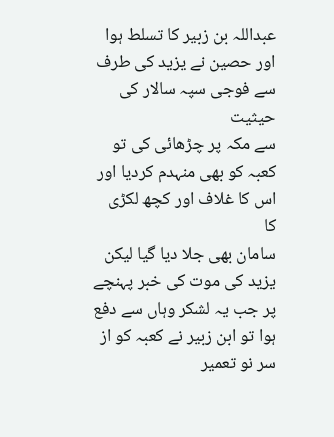عبداللہ بن زبیر کا تسلط ہوا اور حصین نے یزید کی طرف سے فوجی سپہ سالار کی حیثیت
سے مکہ پر چڑھائی کی تو کعبہ کو بھی منہدم کردیا اور اس کا غلاف اور کچھ لکڑی کا
سامان بھی جلا دیا گیا لیکن یزید کی موت کی خبر پہنچے پر جب یہ لشکر وہاں سے دفع
ہوا تو ابن زبیر نے کعبہ کو از سر نو تعمیر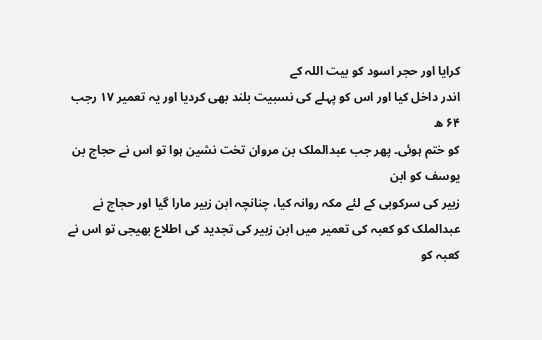کرایا اور حجر اسود کو بیت اللہ کے
اندر داخل کیا اور اس کو پہلے کی نسبیت بلند بھی کردیا اور یہ تعمیر ۱۷ رجب ۶۴ ھ
کو ختم ہوئی۔ پھر جب عبدالملک بن مروان تخت نشین ہوا تو اس نے حجاج بن یوسف کو ابن
زبیر کی سرکوبی کے لئے مکہ روانہ کیا، چنانچہ ابن زبیر مارا گیا اور حجاج نے
عبدالملک کو کعبہ کی تعمیر میں ابن زبیر کی تجدید کی اطلاع بھیجی تو اس نے کعبہ کو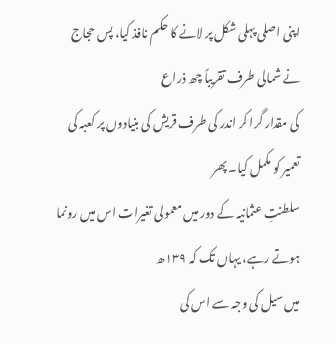اپنی اصلی پہلی شکل پر لانے کا حکم نافذ کیا، پس حجاج نے شمالی طرف تقریباً چھ ذراع
کی مقدار گرا کر اندر کی طرف قریش کی بنیادوں پر کعبہ کی تعمیر کو مکمل کیا۔ پھر
سلطنتِ عثمانیہ کے دور میں معمولی تغیرات اس میں رونما ہوتے رہے، یہاں تک کہ ۱۳۹ھ
میں سیل کی وجہ سے اس کی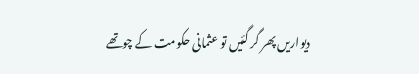دیواریں پھر گر گئیں تو عثمانی حکومت کے چوتھے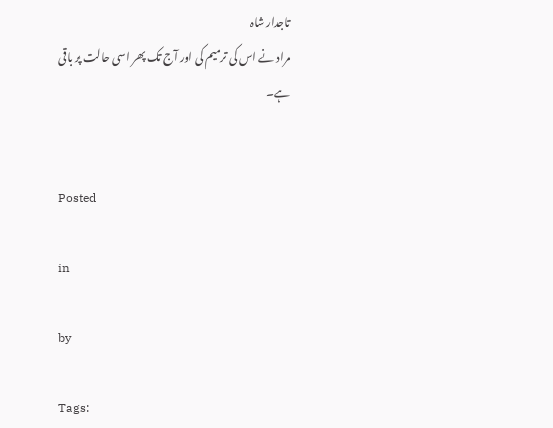تاجدار شاہ
مراد نے اس کی ترمیم کی اور آج تک پھر اسی حالت پر باقی ہے۔


Posted

in

by

Tags: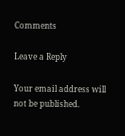Comments

Leave a Reply

Your email address will not be published.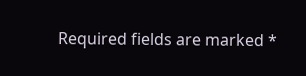Required fields are marked *